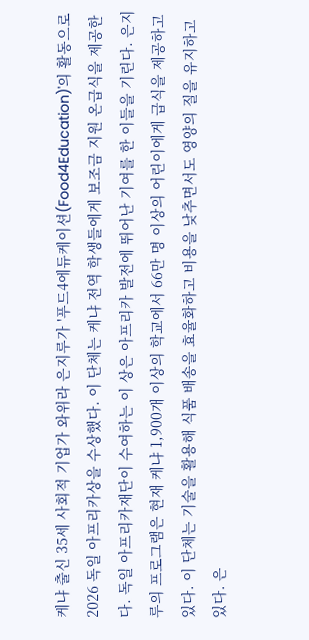케냐 출신 35세 사회적 기업가 와위라 은지루가 '푸드4에듀케이션(Food4Education)'의 활동으로 2026 독일 아프리카상을 수상했다. 이 단체는 케냐 전역 학생들에게 보조금 지원 온급식을 제공한다. 독일 아프리카재단이 수여하는 이 상은 아프리카 발전에 뛰어난 기여를 한 이들을 기린다. 은지루의 프로그램은 현재 케냐 1,900개 이상의 학교에서 66만 명 이상의 어린이에게 급식을 제공하고 있다. 이 단체는 기술을 활용해 식품 배송을 효율화하고 비용을 낮추면서도 영양의 질을 유지하고 있다. 은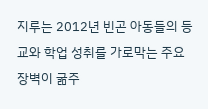지루는 2012년 빈곤 아동들의 등교와 학업 성취를 가로막는 주요 장벽이 굶주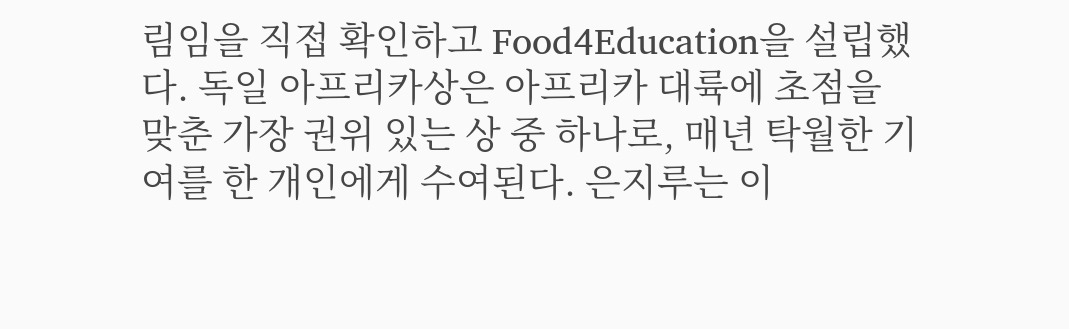림임을 직접 확인하고 Food4Education을 설립했다. 독일 아프리카상은 아프리카 대륙에 초점을 맞춘 가장 권위 있는 상 중 하나로, 매년 탁월한 기여를 한 개인에게 수여된다. 은지루는 이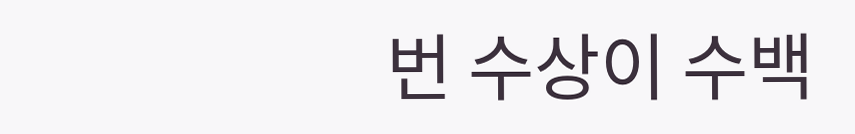번 수상이 수백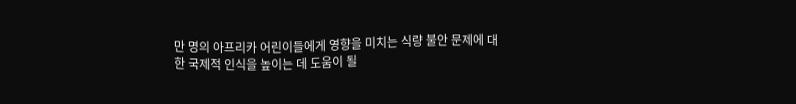만 명의 아프리카 어린이들에게 영향을 미치는 식량 불안 문제에 대한 국제적 인식을 높이는 데 도움이 될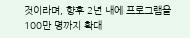것이라며, 향후 2년 내에 프로그램을 100만 명까지 확대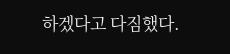하겠다고 다짐했다.